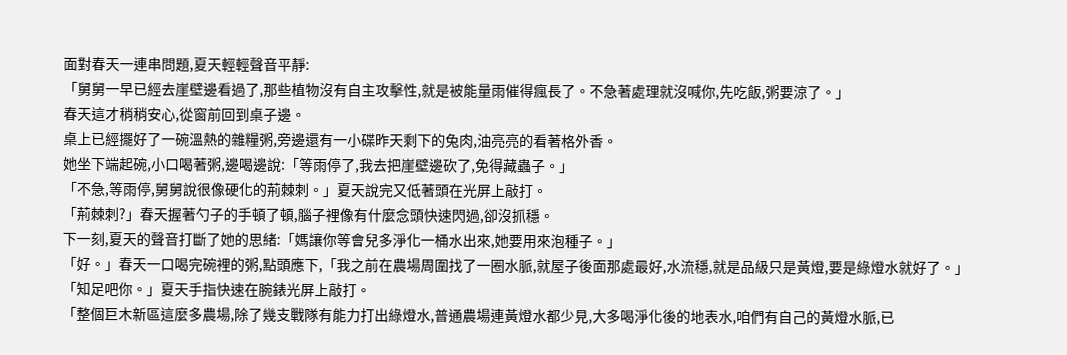面對春天一連串問題,夏天輕輕聲音平靜:
「舅舅一早已經去崖壁邊看過了,那些植物沒有自主攻擊性,就是被能量雨催得瘋長了。不急著處理就沒喊你,先吃飯,粥要涼了。」
春天這才稍稍安心,從窗前回到桌子邊。
桌上已經擺好了一碗溫熱的雜糧粥,旁邊還有一小碟昨天剩下的兔肉,油亮亮的看著格外香。
她坐下端起碗,小口喝著粥,邊喝邊說:「等雨停了,我去把崖壁邊砍了,免得藏蟲子。」
「不急,等雨停,舅舅說很像硬化的荊棘刺。」夏天說完又低著頭在光屏上敲打。
「荊棘刺?」春天握著勺子的手頓了頓,腦子裡像有什麼念頭快速閃過,卻沒抓穩。
下一刻,夏天的聲音打斷了她的思緒:「媽讓你等會兒多淨化一桶水出來,她要用來泡種子。」
「好。」春天一口喝完碗裡的粥,點頭應下,「我之前在農場周圍找了一圈水脈,就屋子後面那處最好,水流穩,就是品級只是黃燈,要是綠燈水就好了。」
「知足吧你。」夏天手指快速在腕錶光屏上敲打。
「整個巨木新區這麼多農場,除了幾支戰隊有能力打出綠燈水,普通農場連黃燈水都少見,大多喝淨化後的地表水,咱們有自己的黃燈水脈,已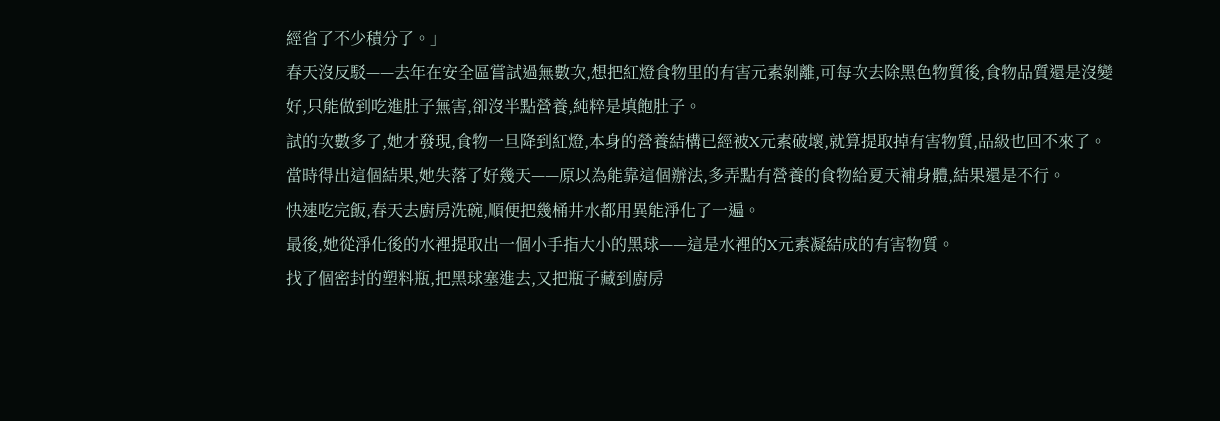經省了不少積分了。」
春天沒反駁——去年在安全區嘗試過無數次,想把紅燈食物里的有害元素剝離,可每次去除黑色物質後,食物品質還是沒變好,只能做到吃進肚子無害,卻沒半點營養,純粹是填飽肚子。
試的次數多了,她才發現,食物一旦降到紅燈,本身的營養結構已經被X元素破壞,就算提取掉有害物質,品級也回不來了。
當時得出這個結果,她失落了好幾天——原以為能靠這個辦法,多弄點有營養的食物給夏天補身體,結果還是不行。
快速吃完飯,春天去廚房洗碗,順便把幾桶井水都用異能淨化了一遍。
最後,她從淨化後的水裡提取出一個小手指大小的黑球——這是水裡的X元素凝結成的有害物質。
找了個密封的塑料瓶,把黑球塞進去,又把瓶子藏到廚房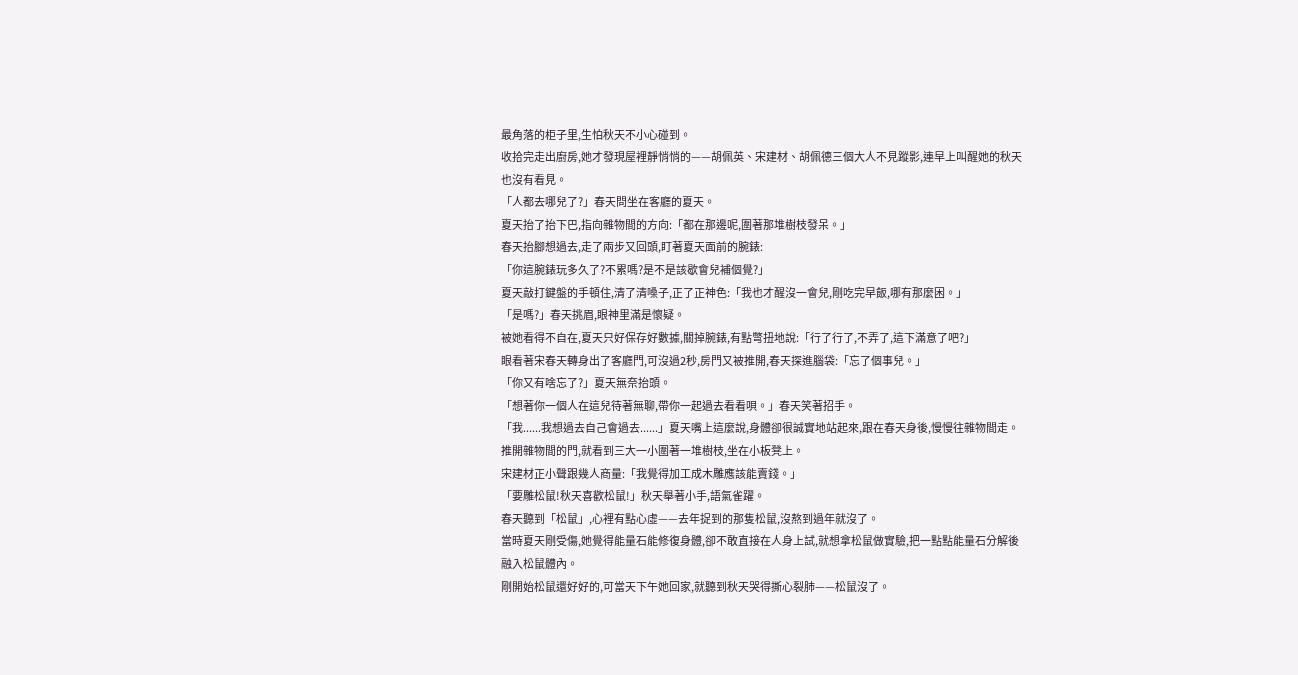最角落的柜子里,生怕秋天不小心碰到。
收拾完走出廚房,她才發現屋裡靜悄悄的——胡佩英、宋建材、胡佩德三個大人不見蹤影,連早上叫醒她的秋天也沒有看見。
「人都去哪兒了?」春天問坐在客廳的夏天。
夏天抬了抬下巴,指向雜物間的方向:「都在那邊呢,圍著那堆樹枝發呆。」
春天抬腳想過去,走了兩步又回頭,盯著夏天面前的腕錶:
「你這腕錶玩多久了?不累嗎?是不是該歇會兒補個覺?」
夏天敲打鍵盤的手頓住,清了清嗓子,正了正神色:「我也才醒沒一會兒,剛吃完早飯,哪有那麼困。」
「是嗎?」春天挑眉,眼神里滿是懷疑。
被她看得不自在,夏天只好保存好數據,關掉腕錶,有點彆扭地說:「行了行了,不弄了,這下滿意了吧?」
眼看著宋春天轉身出了客廳門,可沒過2秒,房門又被推開,春天探進腦袋:「忘了個事兒。」
「你又有啥忘了?」夏天無奈抬頭。
「想著你一個人在這兒待著無聊,帶你一起過去看看唄。」春天笑著招手。
「我......我想過去自己會過去......」夏天嘴上這麼說,身體卻很誠實地站起來,跟在春天身後,慢慢往雜物間走。
推開雜物間的門,就看到三大一小圍著一堆樹枝,坐在小板凳上。
宋建材正小聲跟幾人商量:「我覺得加工成木雕應該能賣錢。」
「要雕松鼠!秋天喜歡松鼠!」秋天舉著小手,語氣雀躍。
春天聽到「松鼠」,心裡有點心虛——去年捉到的那隻松鼠,沒熬到過年就沒了。
當時夏天剛受傷,她覺得能量石能修復身體,卻不敢直接在人身上試,就想拿松鼠做實驗,把一點點能量石分解後融入松鼠體內。
剛開始松鼠還好好的,可當天下午她回家,就聽到秋天哭得撕心裂肺——松鼠沒了。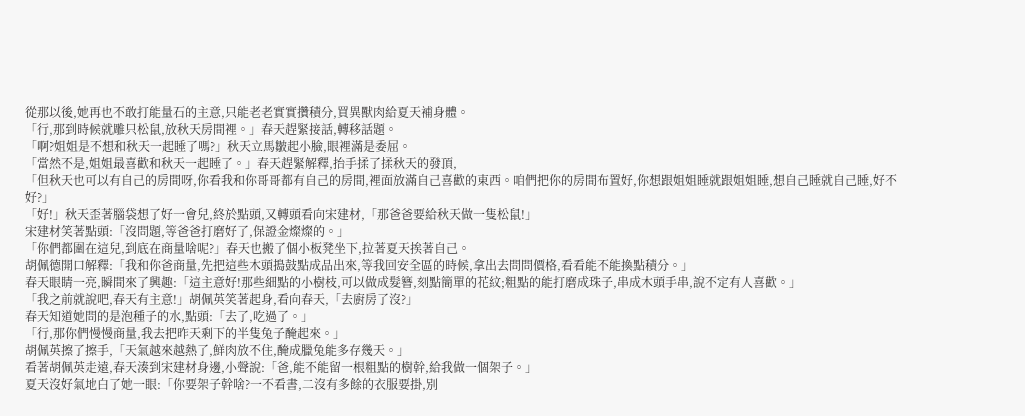從那以後,她再也不敢打能量石的主意,只能老老實實攢積分,買異獸肉給夏天補身體。
「行,那到時候就雕只松鼠,放秋天房間裡。」春天趕緊接話,轉移話題。
「啊?姐姐是不想和秋天一起睡了嗎?」秋天立馬皺起小臉,眼裡滿是委屈。
「當然不是,姐姐最喜歡和秋天一起睡了。」春天趕緊解釋,抬手揉了揉秋天的發頂,
「但秋天也可以有自己的房間呀,你看我和你哥哥都有自己的房間,裡面放滿自己喜歡的東西。咱們把你的房間布置好,你想跟姐姐睡就跟姐姐睡,想自己睡就自己睡,好不好?」
「好!」秋天歪著腦袋想了好一會兒,終於點頭,又轉頭看向宋建材,「那爸爸要給秋天做一隻松鼠!」
宋建材笑著點頭:「沒問題,等爸爸打磨好了,保證金燦燦的。」
「你們都圍在這兒,到底在商量啥呢?」春天也搬了個小板凳坐下,拉著夏天挨著自己。
胡佩德開口解釋:「我和你爸商量,先把這些木頭搗鼓點成品出來,等我回安全區的時候,拿出去問問價格,看看能不能換點積分。」
春天眼睛一亮,瞬間來了興趣:「這主意好!那些細點的小樹枝,可以做成髮簪,刻點簡單的花紋;粗點的能打磨成珠子,串成木頭手串,說不定有人喜歡。」
「我之前就說吧,春天有主意!」胡佩英笑著起身,看向春天,「去廚房了沒?」
春天知道她問的是泡種子的水,點頭:「去了,吃過了。」
「行,那你們慢慢商量,我去把昨天剩下的半隻兔子醃起來。」
胡佩英擦了擦手,「天氣越來越熱了,鮮肉放不住,醃成臘兔能多存幾天。」
看著胡佩英走遠,春天湊到宋建材身邊,小聲說:「爸,能不能留一根粗點的樹幹,給我做一個架子。」
夏天沒好氣地白了她一眼:「你要架子幹啥?一不看書,二沒有多餘的衣服要掛,別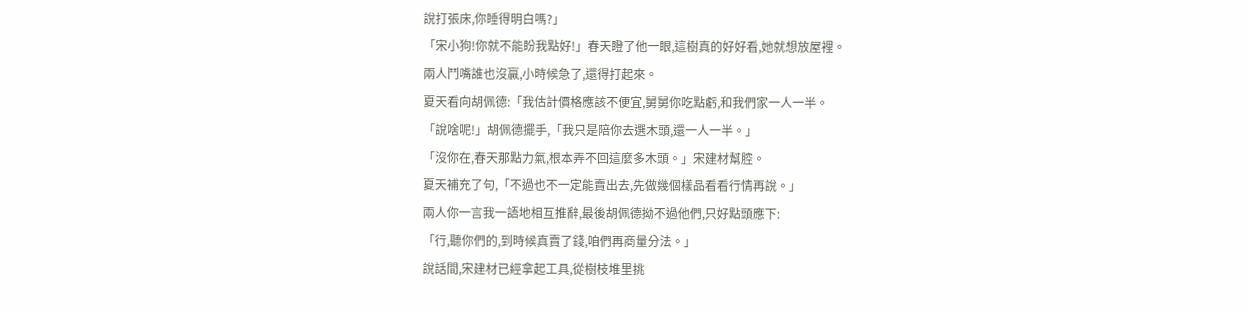說打張床,你睡得明白嗎?」
「宋小狗!你就不能盼我點好!」春天瞪了他一眼,這樹真的好好看,她就想放屋裡。
兩人鬥嘴誰也沒贏,小時候急了,還得打起來。
夏天看向胡佩德:「我估計價格應該不便宜,舅舅你吃點虧,和我們家一人一半。
「說啥呢!」胡佩德擺手,「我只是陪你去選木頭,還一人一半。」
「沒你在,春天那點力氣,根本弄不回這麼多木頭。」宋建材幫腔。
夏天補充了句,「不過也不一定能賣出去,先做幾個樣品看看行情再說。」
兩人你一言我一語地相互推辭,最後胡佩德拗不過他們,只好點頭應下:
「行,聽你們的,到時候真賣了錢,咱們再商量分法。」
說話間,宋建材已經拿起工具,從樹枝堆里挑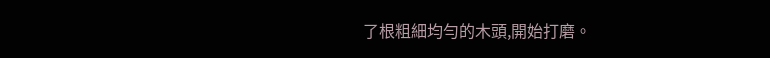了根粗細均勻的木頭,開始打磨。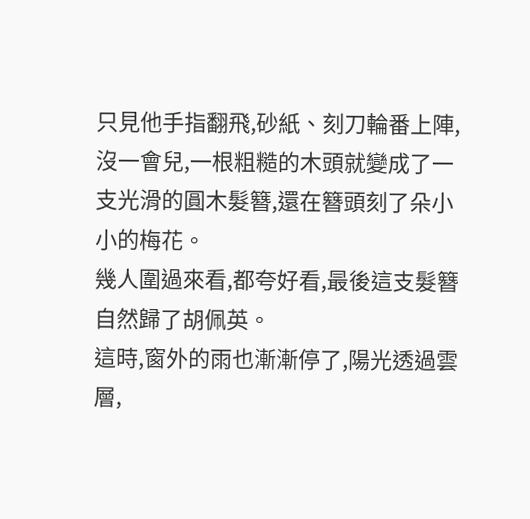只見他手指翻飛,砂紙、刻刀輪番上陣,沒一會兒,一根粗糙的木頭就變成了一支光滑的圓木髮簪,還在簪頭刻了朵小小的梅花。
幾人圍過來看,都夸好看,最後這支髮簪自然歸了胡佩英。
這時,窗外的雨也漸漸停了,陽光透過雲層,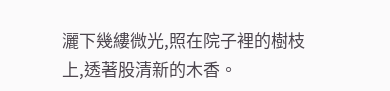灑下幾縷微光,照在院子裡的樹枝上,透著股清新的木香。